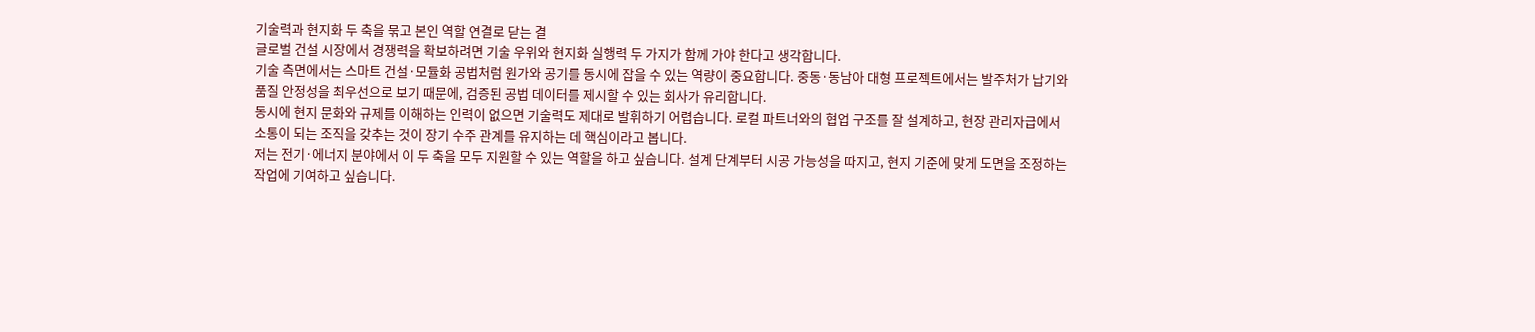기술력과 현지화 두 축을 묶고 본인 역할 연결로 닫는 결
글로벌 건설 시장에서 경쟁력을 확보하려면 기술 우위와 현지화 실행력 두 가지가 함께 가야 한다고 생각합니다.
기술 측면에서는 스마트 건설·모듈화 공법처럼 원가와 공기를 동시에 잡을 수 있는 역량이 중요합니다. 중동·동남아 대형 프로젝트에서는 발주처가 납기와 품질 안정성을 최우선으로 보기 때문에, 검증된 공법 데이터를 제시할 수 있는 회사가 유리합니다.
동시에 현지 문화와 규제를 이해하는 인력이 없으면 기술력도 제대로 발휘하기 어렵습니다. 로컬 파트너와의 협업 구조를 잘 설계하고, 현장 관리자급에서 소통이 되는 조직을 갖추는 것이 장기 수주 관계를 유지하는 데 핵심이라고 봅니다.
저는 전기·에너지 분야에서 이 두 축을 모두 지원할 수 있는 역할을 하고 싶습니다. 설계 단계부터 시공 가능성을 따지고, 현지 기준에 맞게 도면을 조정하는 작업에 기여하고 싶습니다.